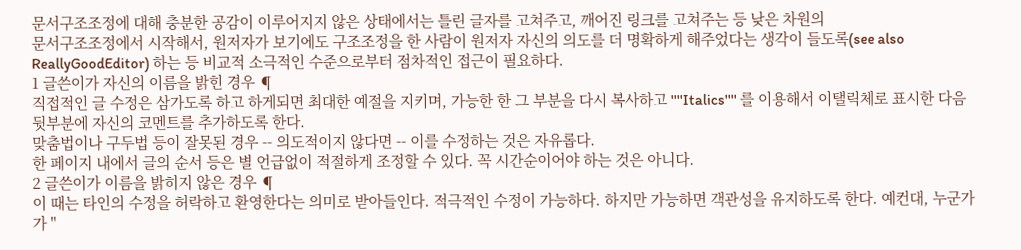문서구조조정에 대해 충분한 공감이 이루어지지 않은 상태에서는 틀린 글자를 고쳐주고, 깨어진 링크를 고쳐주는 등 낮은 차원의
문서구조조정에서 시작해서, 원저자가 보기에도 구조조정을 한 사람이 원저자 자신의 의도를 더 명확하게 해주었다는 생각이 들도록(see also
ReallyGoodEditor) 하는 등 비교적 소극적인 수준으로부터 점차적인 접근이 필요하다.
1 글쓴이가 자신의 이름을 밝힌 경우 ¶
직접적인 글 수정은 삼가도록 하고 하게되면 최대한 예절을 지키며, 가능한 한 그 부분을 다시 복사하고 ''''Italics'''' 를 이용해서 이탤릭체로 표시한 다음 뒷부분에 자신의 코멘트를 추가하도록 한다.
맞춤법이나 구두법 등이 잘못된 경우 -- 의도적이지 않다면 -- 이를 수정하는 것은 자유롭다.
한 페이지 내에서 글의 순서 등은 별 언급없이 적절하게 조정할 수 있다. 꼭 시간순이어야 하는 것은 아니다.
2 글쓴이가 이름을 밝히지 않은 경우 ¶
이 때는 타인의 수정을 허락하고 환영한다는 의미로 받아들인다. 적극적인 수정이 가능하다. 하지만 가능하면 객관성을 유지하도록 한다. 예컨대, 누군가가 "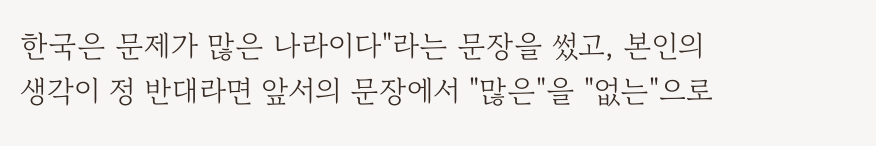한국은 문제가 많은 나라이다"라는 문장을 썼고, 본인의 생각이 정 반대라면 앞서의 문장에서 "많은"을 "없는"으로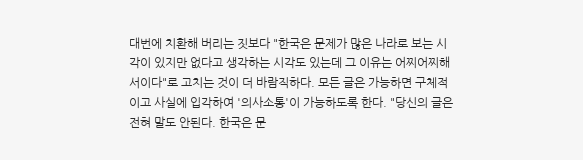대번에 치환해 버리는 짓보다 "한국은 문제가 많은 나라로 보는 시각이 있지만 없다고 생각하는 시각도 있는데 그 이유는 어찌어찌해서이다"로 고치는 것이 더 바람직하다. 모든 글은 가능하면 구체적이고 사실에 입각하여 '의사소통'이 가능하도록 한다. "당신의 글은 전혀 말도 안된다. 한국은 문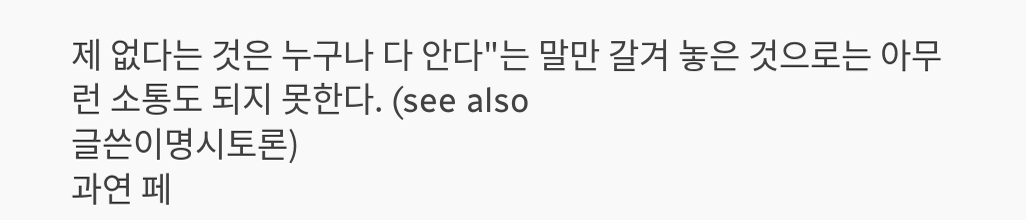제 없다는 것은 누구나 다 안다"는 말만 갈겨 놓은 것으로는 아무런 소통도 되지 못한다. (see also
글쓴이명시토론)
과연 페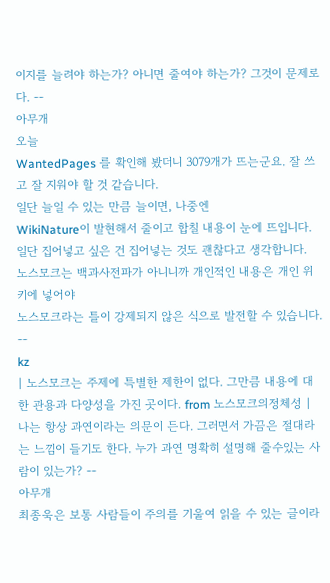이지를 늘려야 하는가? 아니면 줄여야 하는가? 그것이 문제로다. --
아무개
오늘
WantedPages 를 확인해 봤더니 3079개가 뜨는군요. 잘 쓰고 잘 지워야 할 것 같습니다.
일단 늘일 수 있는 만큼 늘이면, 나중엔
WikiNature이 발현해서 줄이고 합칠 내용이 눈에 뜨입니다. 일단 집어넣고 싶은 건 집어넣는 것도 괜찮다고 생각합니다.
노스모크는 백과사전파가 아니니까 개인적인 내용은 개인 위키에 넣어야
노스모크라는 틀이 강제되지 않은 식으로 발전할 수 있습니다. --
kz
| 노스모크는 주제에 특별한 제한이 없다. 그만큼 내용에 대한 관용과 다양성을 가진 곳이다. from 노스모크의정체성 |
나는 항상 과연이라는 의문이 든다. 그러면서 가끔은 절대라는 느낌이 들기도 한다. 누가 과연 명확히 설명해 줄수있는 사람이 있는가? --
아무개
최종욱은 보통 사람들이 주의를 기울여 읽을 수 있는 글이라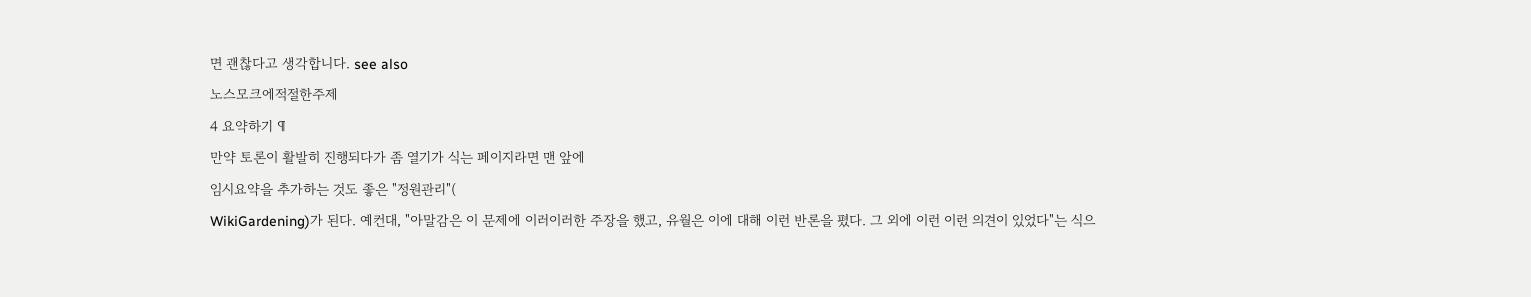면 괜찮다고 생각합니다. see also
노스모크에적절한주제
4 요약하기 ¶
만약 토론이 활발히 진행되다가 좀 열기가 식는 페이지라면 맨 앞에
임시요약을 추가하는 것도 좋은 "정원관리"(
WikiGardening)가 된다. 예컨대, "아말감은 이 문제에 이러이러한 주장을 했고, 유월은 이에 대해 이런 반론을 폈다. 그 외에 이런 이런 의견이 있었다"는 식으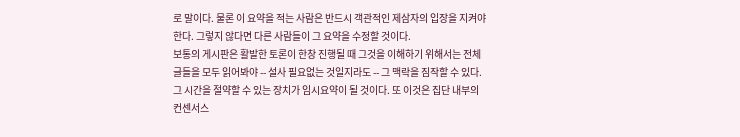로 말이다. 물론 이 요약을 적는 사람은 반드시 객관적인 제삼자의 입장을 지켜야 한다. 그렇지 않다면 다른 사람들이 그 요약을 수정할 것이다.
보통의 게시판은 활발한 토론이 한창 진행될 때 그것을 이해하기 위해서는 전체 글들을 모두 읽어봐야 -- 설사 필요없는 것일지라도 -- 그 맥락을 짐작할 수 있다. 그 시간을 절약할 수 있는 장치가 임시요약이 될 것이다. 또 이것은 집단 내부의 컨센서스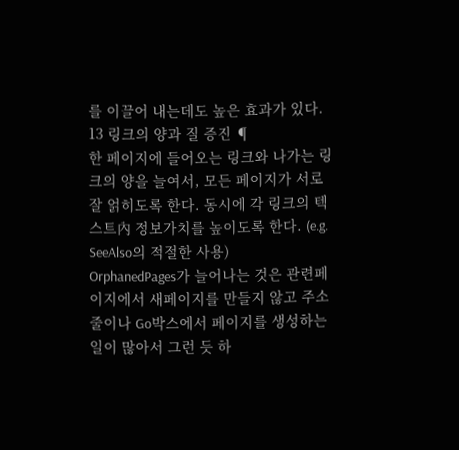를 이끌어 내는데도 높은 효과가 있다.
13 링크의 양과 질 증진 ¶
한 페이지에 들어오는 링크와 나가는 링크의 양을 늘여서, 모든 페이지가 서로 잘 얽히도록 한다. 동시에 각 링크의 텍스트內 정보가치를 높이도록 한다. (e.g.
SeeAlso의 적절한 사용)
OrphanedPages가 늘어나는 것은 관련페이지에서 새페이지를 만들지 않고 주소줄이나 Go박스에서 페이지를 생성하는 일이 많아서 그런 듯 하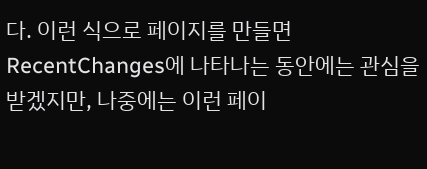다. 이런 식으로 페이지를 만들면
RecentChanges에 나타나는 동안에는 관심을 받겠지만, 나중에는 이런 페이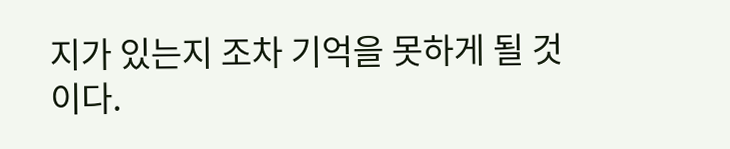지가 있는지 조차 기억을 못하게 될 것이다.